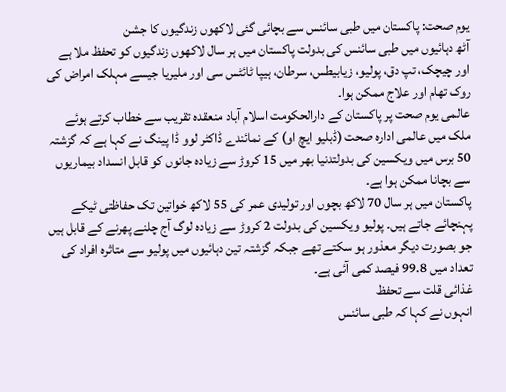یوم صحت: پاکستان میں طبی سائنس سے بچائی گئی لاکھوں زندگیوں کا جشن
آٹھ دہائیوں میں طبی سائنس کی بدولت پاکستان میں ہر سال لاکھوں زندگیوں کو تحفظ ملا ہے اور چیچک، تپ دق، پولیو، زیابیطس، سرطان، ہیپا ٹائٹس سی اور ملیریا جیسے مہلک امراض کی روک تھام اور علاج ممکن ہوا۔
عالمی یوم صحت پر پاکستان کے دارالحکومت اسلام آباد منعقدہ تقریب سے خطاب کرتے ہوئے ملک میں عالمی ادارہ صحت (ڈبلیو ایچ او) کے نمائندے ڈاکٹر لوو ڈا پینگ نے کہا ہے کہ گزشتہ 50 برس میں ویکسین کی بدولتدنیا بھر میں 15 کروڑ سے زیادہ جانوں کو قابل انسداد بیماریوں سے بچانا ممکن ہوا ہے۔
پاکستان میں ہر سال 70 لاکھ بچوں اور تولیدی عمر کی 55 لاکھ خواتین تک حفاظتی ٹیکے پہنچائے جاتے ہیں۔ پولیو ویکسین کی بدولت 2 کروڑ سے زیادہ لوگ آج چلنے پھرنے کے قابل ہیں جو بصورت دیگر معذور ہو سکتے تھے جبکہ گزشتہ تین دہائیوں میں پولیو سے متاثرہ افراد کی تعداد میں 99.8 فیصد کمی آئی ہے۔
غذائی قلت سے تحفظ
انہوں نے کہا کہ طبی سائنس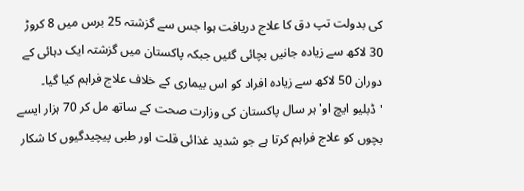کی بدولت تپ دق کا علاج دریافت ہوا جس سے گزشتہ 25 برس میں 8 کروڑ 30 لاکھ سے زیادہ جانیں بچائی گئیں جبکہ پاکستان میں گزشتہ ایک دہائی کے دوران 50 لاکھ سے زیادہ افراد کو اس بیماری کے خلاف علاج فراہم کیا گیا۔
'ڈبلیو ایچ او' ہر سال پاکستان کی وزارت صحت کے ساتھ مل کر 70 ہزار ایسے بچوں کو علاج فراہم کرتا ہے جو شدید غذائی قلت اور طبی پیچیدگیوں کا شکار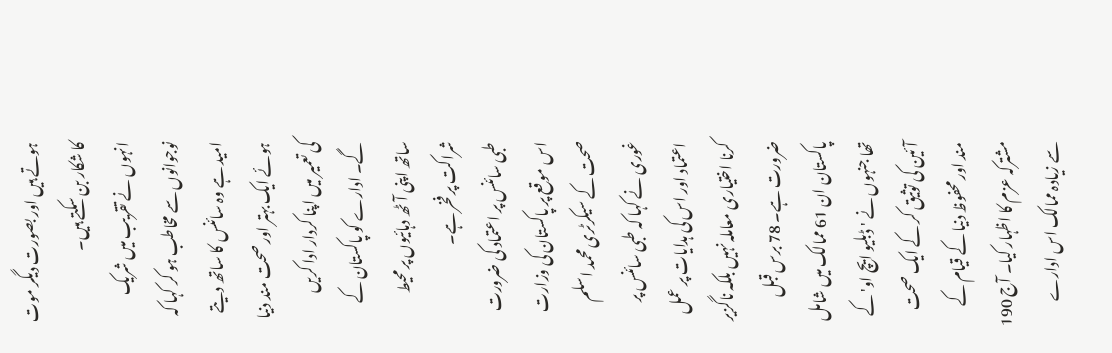ہوتے ہیں اور بصورت دیگر موت کا شکار بن سکتے ہیں۔
انہوں نے تقریب میں شریک نوجوانوں سے مخاطب ہو کر کہا کہ امید ہے وہ سائنس کا ساتھ دیتے ہوئے ایک بہتر اور صحت مند دنیا کی تعمیر میں اپنا کردار ادا کریں گے۔ ادارے کو پاکستان کے ساتھ اپنی آٹھ دہائیوں پر محیط شراکت پر فخر ہے۔
طبی سائنس پر اعتماد کی ضرورت
اس موقع پر پاکستان کی وزارت صحت کے سیکرٹری محمد اسلم غوری نے کہا کہ طبی سائنس پر اعتماد اور اس کی ہدایات پر عمل کرنا اختیاری معاملہ نہیں بلکہ ناگزیر ضرورت ہے۔ 78 برس قبل پاکستان ان 61 ممالک میں شامل تھا جنہوں نے 'ڈبلیو ایچ او' کے آئین کی توثیق کر کے ایک صحت مند اور محفوظ دنیا کے قیام کے مشترکہ عزم کا اظہار کیا۔ آج 190 سے زیادہ ممالک اس ادارے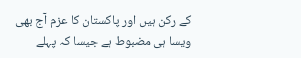کے رکن ہیں اور پاکستان کا عزم آج بھی ویسا ہی مضبوط ہے جیسا کہ پہلے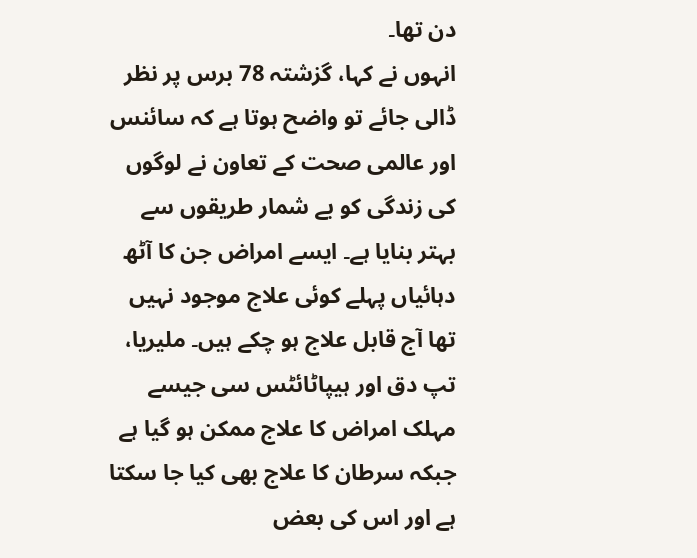دن تھا۔
انہوں نے کہا، گزشتہ 78 برس پر نظر ڈالی جائے تو واضح ہوتا ہے کہ سائنس اور عالمی صحت کے تعاون نے لوگوں کی زندگی کو بے شمار طریقوں سے بہتر بنایا ہے۔ ایسے امراض جن کا آٹھ دہائیاں پہلے کوئی علاج موجود نہیں تھا آج قابل علاج ہو چکے ہیں۔ ملیریا، تپ دق اور ہیپاٹائٹس سی جیسے مہلک امراض کا علاج ممکن ہو گیا ہے جبکہ سرطان کا علاج بھی کیا جا سکتا ہے اور اس کی بعض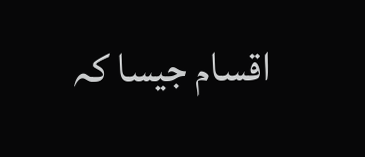اقسام جیسا کہ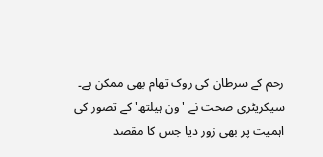رحم کے سرطان کی روک تھام بھی ممکن ہے۔
سیکریٹری صحت نے 'ون ہیلتھ' کے تصور کی اہمیت پر بھی زور دیا جس کا مقصد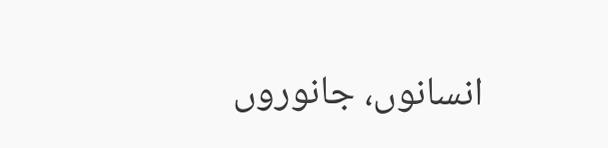انسانوں، جانوروں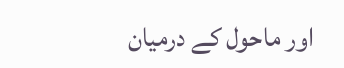اور ماحول کے درمیان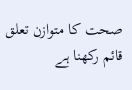صحت کا متوازن تعلق قائم رکھنا ہے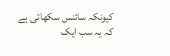کیونکہ سائنس سکھاتی ہے کہ یہ سب ایک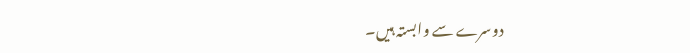دوسرے سے وابستہ ہیں۔